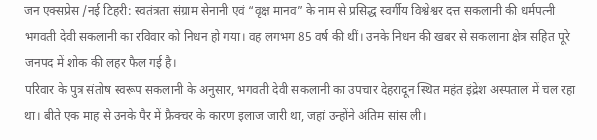जन एक्सप्रेस /नई टिहरी: स्वतंत्रता संग्राम सेनानी एवं “वृक्ष मानव” के नाम से प्रसिद्ध स्वर्गीय विश्वेश्वर दत्त सकलानी की धर्मपत्नी भगवती देवी सकलानी का रविवार को निधन हो गया। वह लगभग 85 वर्ष की थीं। उनके निधन की खबर से सकलाना क्षेत्र सहित पूरे जनपद में शोक की लहर फैल गई है।
परिवार के पुत्र संतोष स्वरूप सकलानी के अनुसार, भगवती देवी सकलानी का उपचार देहरादून स्थित महंत इंद्रेश अस्पताल में चल रहा था। बीते एक माह से उनके पैर में फ्रैक्चर के कारण इलाज जारी था, जहां उन्होंने अंतिम सांस ली।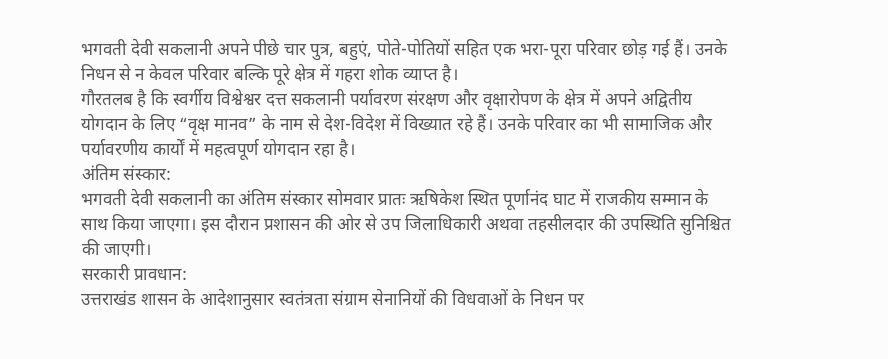भगवती देवी सकलानी अपने पीछे चार पुत्र, बहुएं, पोते-पोतियों सहित एक भरा-पूरा परिवार छोड़ गई हैं। उनके निधन से न केवल परिवार बल्कि पूरे क्षेत्र में गहरा शोक व्याप्त है।
गौरतलब है कि स्वर्गीय विश्वेश्वर दत्त सकलानी पर्यावरण संरक्षण और वृक्षारोपण के क्षेत्र में अपने अद्वितीय योगदान के लिए “वृक्ष मानव” के नाम से देश-विदेश में विख्यात रहे हैं। उनके परिवार का भी सामाजिक और पर्यावरणीय कार्यों में महत्वपूर्ण योगदान रहा है।
अंतिम संस्कार:
भगवती देवी सकलानी का अंतिम संस्कार सोमवार प्रातः ऋषिकेश स्थित पूर्णानंद घाट में राजकीय सम्मान के साथ किया जाएगा। इस दौरान प्रशासन की ओर से उप जिलाधिकारी अथवा तहसीलदार की उपस्थिति सुनिश्चित की जाएगी।
सरकारी प्रावधान:
उत्तराखंड शासन के आदेशानुसार स्वतंत्रता संग्राम सेनानियों की विधवाओं के निधन पर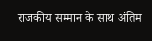राजकीय सम्मान के साथ अंतिम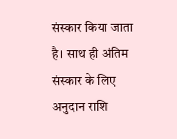संस्कार किया जाता है। साथ ही अंतिम संस्कार के लिए अनुदान राशि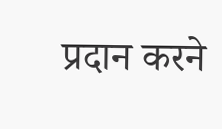प्रदान करने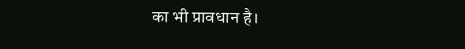का भी प्रावधान है।